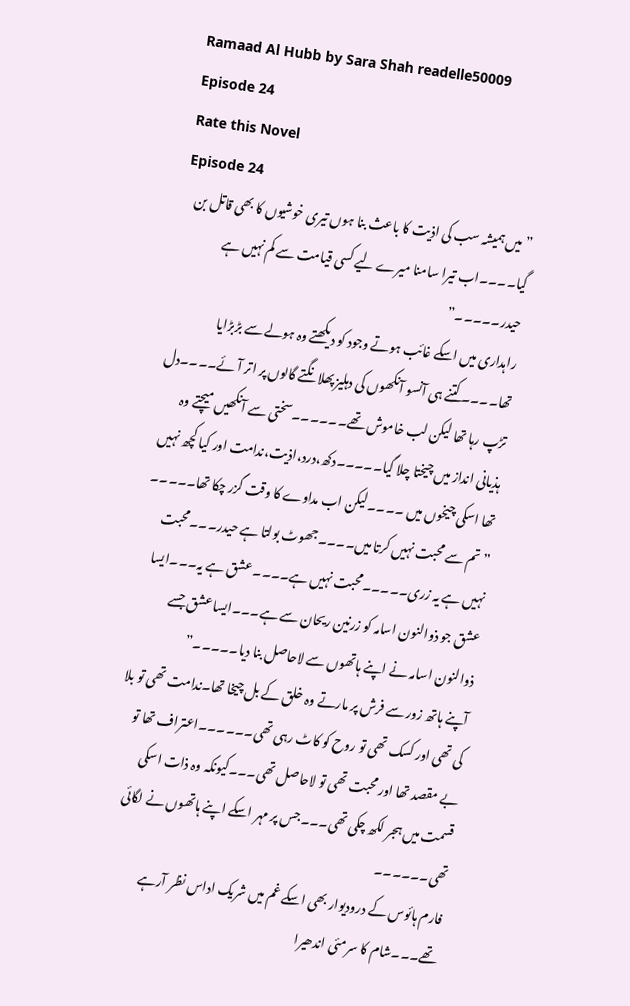Ramaad Al Hubb by Sara Shah readelle50009 Episode 24
Rate this Novel
Episode 24
” میں ہمیشہ سب کی اذیت کا باعث بنا ہوں تیری خوشیوں کا بھی قاتل بن گیا۔۔۔۔اب تیرا سامنا میرے لیے کسی قیامت سے کم نہیں ہے حیدر۔۔۔۔۔”
راہداری میں اسکے غائب ہوتے وجود کو دیکھتے وہ ہولے سے بڑبڑایا تھا۔۔۔۔کتنے ہی آنسو آنکھوں کی دہلیز پھلانگتے گالوں پر اتر آئے۔۔۔۔دل تڑپ رہا تھا لیکن لب خاموش تھے۔۔۔۔۔۔سختی سے آنکھیں میچتے وہ ہذیانی انداز میں چیختا چلا گیا۔۔۔۔۔دکھ،درد،اذیت،ندامت اور کیا کچھ نہیں تھا اسکی چیخوں میں ۔۔۔۔لیکن اب مداوے کا وقت گزر چکا تھا۔۔۔۔۔
” تم سے محبت نہیں کرتا میں۔۔۔۔جھوٹ بولتا ہے حیدر۔۔۔محبت نہیں ہے یہ زری۔۔۔۔۔محبت نہیں ہے۔۔۔۔ عشق ہے یہ۔۔۔ایسا عشق جو ذوالنون اسامہ کو زرنین ریحان سے ہے۔۔۔ایسا عشق جسے ذوالنون اسامہ نے اپنے ہاتھوں سے لاحاصل بنا دیا۔۔۔۔۔”
آپنے ہاتھ زور سے فرش پر مارتے وہ خلق کے بل چیخا تھا۔ندامت تھی تو بلا کی تھی اور کسک تھی تو روح کو کاٹ رہی تھی۔۔۔۔۔۔اعتراف تھا تو بے مقصد تھا اور محبت تھی تو لاحاصل تھی۔۔۔کیونکہ وہ ذات اسکی قسمت میں ہجر لکھ چکی تھی۔۔۔جس پر مہر اسکے اپنے ہاتھوں نے لگائی تھی۔۔۔۔۔۔
فارم ہائوس کے درودیوار بھی اسکے غم میں شریک اداس نظر آرہے تھے۔۔۔شام کا سرمئی اندھیرا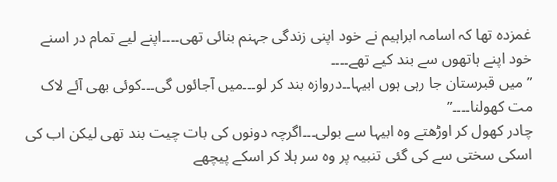غمزدہ تھا کہ اسامہ ابراہیم نے خود اپنی زندگی جہنم بنائی تھی۔۔۔۔اپنے لیے تمام در اسنے خود اپنے ہاتھوں سے بند کیے تھے۔۔۔۔
” میں قبرستان جا رہی ہوں ابیہا۔۔دروازہ بند کر لو۔۔۔میں آجائوں گی۔۔۔کوئی بھی آئے لاک مت کھولنا۔۔۔۔”
چادر کھول کر اوڑھتے وہ ابیہا سے بولی۔۔۔اگرچہ دونوں کی بات چیت بند تھی لیکن اب کی اسکی سختی سے کی گئی تنبیہ پر وہ سر ہلا کر اسکے پیچھے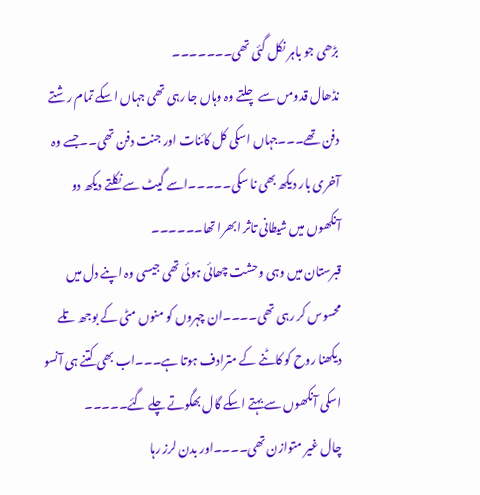بڑھی جو باہر نکل گئی تھی۔۔۔۔۔۔۔
نڈھال قدومں سے چلتے وہ وہاں جا رہی تھی جہاں اسکے تمام رشتے دفن تھے۔۔۔جہاں اسکی کل کائنات اور جنت دفن تھی۔۔جسے وہ آخری بار دیکھ بھی نا سکی۔۔۔۔۔اسے گیٹ سے نکلتے دیکھ دو آنکھوں میں شیطانی تاثر ابھرا تھا۔۔۔۔۔۔
قبرستان میں وہی وحشت چھائی ہوئی تھی جیسی وہ اپنے دل میں محسوس کر رہی تھی۔۔۔۔ان چہروں کو منوں مٹی کے بوجھ تلے دیکھنا روح کو کاٹنے کے مترادف ہوتا ہے۔۔۔اب بھی کتنے ہی آنسو اسکی آنکھوں سے بہتے اسکے گال بھگوتے چلے گئے۔۔۔۔۔
چال غیر متوازن تھی۔۔۔۔اور بدن لرز رہا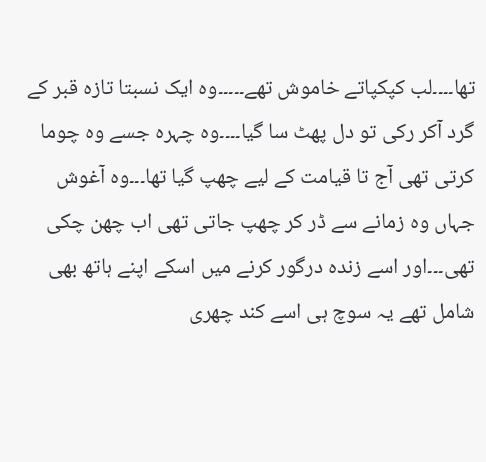تھا۔۔۔۔لب کپکپاتے خاموش تھے۔۔۔۔۔وہ ایک نسبتا تازہ قبر کے گرد آکر رکی تو دل پھٹ سا گیا۔۔۔۔وہ چہرہ جسے وہ چوما کرتی تھی آج تا قیامت کے لیے چھپ گیا تھا۔۔۔وہ آغوش جہاں وہ زمانے سے ڈر کر چھپ جاتی تھی اب چھن چکی تھی۔۔۔اور اسے زندہ درگور کرنے میں اسکے اپنے ہاتھ بھی شامل تھے یہ سوچ ہی اسے کند چھری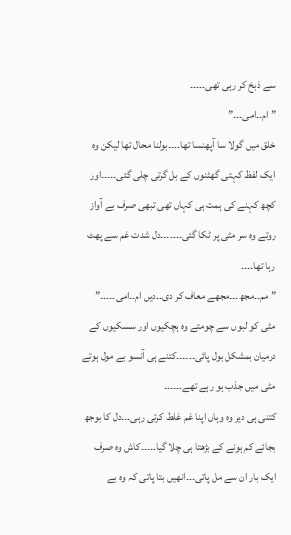سے ذبخ کر رہی تھی۔۔۔۔۔
” ام۔۔امی۔۔۔”
خلق میں گولا سا آپھنسا تھا۔۔۔۔بولنا محال تھا لیکن وہ ایک لفظ کہتی گھٹنوں کے بل گرتی چلی گئی۔۔۔۔۔اور کچھ کہنے کی ہمت ہی کہاں تھی تبھی صرف بے آواز روتے وہ سر مٹی پر ٹکا گئی۔۔۔۔۔۔۔دل شدت غم سے پھٹ رہا تھا۔۔۔۔
” مم۔۔مجھ۔۔۔مجھے معاف کر دی۔۔دیں ام۔۔امی۔۔۔۔۔”
مٹی کو لبوں سے چومتے وہ ہچکیوں اور سسکیوں کے درمیان بمشکل بول پائی۔۔۔۔۔۔کتنے ہی آنسو بے مول ہوتے مٹی میں جذب ہو رہے تھے۔۔۔۔۔۔
کتنی ہی دیر وہ وہاں اپنا غم غلط کرتی رہی۔۔۔دل کا بوجھ بجائے کم ہونے کے بڑھتا ہی چلا گیا۔۔۔۔۔کاش وہ صرف ایک بار ان سے مل پاتی۔۔۔انھیں بتا پاتی کہ وہ بے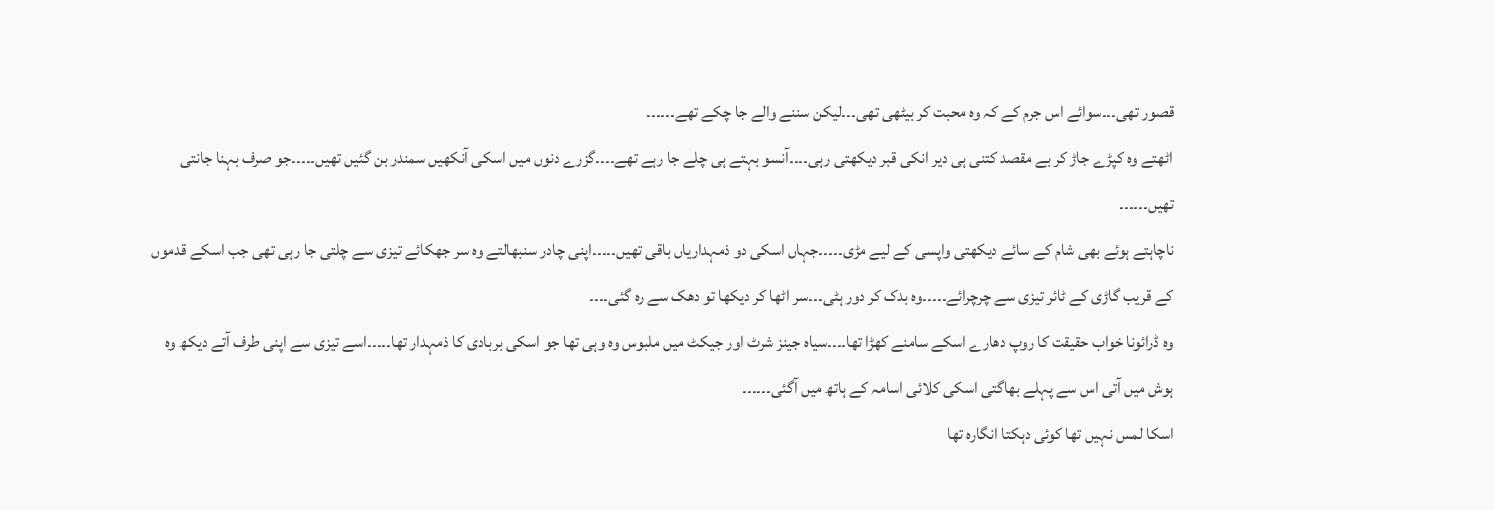قصور تھی۔۔۔سوائے اس جرم کے کہ وہ محبت کر بیٹھی تھی۔۔۔لیکن سننے والے جا چکے تھے۔۔۔۔۔۔
اٹھتے وہ کپڑے جاڑ کر بے مقصد کتنی ہی دیر انکی قبر دیکھتی رہی۔۔۔۔آنسو بہتے ہی چلے جا رہے تھے۔۔۔۔گزرے دنوں میں اسکی آنکھیں سمندر بن گئیں تھیں۔۔۔۔۔جو صرف بہنا جانتی تھیں۔۔۔۔۔۔
ناچاہتے ہوئے بھی شام کے سائے دیکھتی واپسی کے لیے مڑی۔۔۔۔۔جہاں اسکی دو ذمہداریاں باقی تھیں۔۔۔۔۔اپنی چادر سنبھالتے وہ سر جھکائے تیزی سے چلتی جا رہی تھی جب اسکے قدموں کے قریب گاڑی کے ٹائر تیزی سے چرچرائے۔۔۔۔۔وہ بدک کر دور ہٹی۔۔۔سر اٹھا کر دیکھا تو دھک سے رہ گئی۔۔۔۔
وہ ڈرائونا خواب حقیقت کا روپ دھارے اسکے سامنے کھڑا تھا۔۔۔۔سیاہ جینز شرٹ اور جیکٹ میں ملبوس وہ وہی تھا جو اسکی بربادی کا ذمہدار تھا۔۔۔۔۔اسے تیزی سے اپنی طرف آتے دیکھ وہ ہوش میں آتی اس سے پہلے بھاگتی اسکی کلائی اسامہ کے ہاتھ میں آگئی۔۔۔۔۔۔
اسکا لمس نہیں تھا کوئی دہکتا انگارہ تھا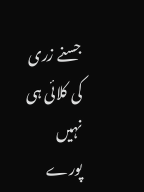جسنے زری کی کلائی ہی نہیں پورے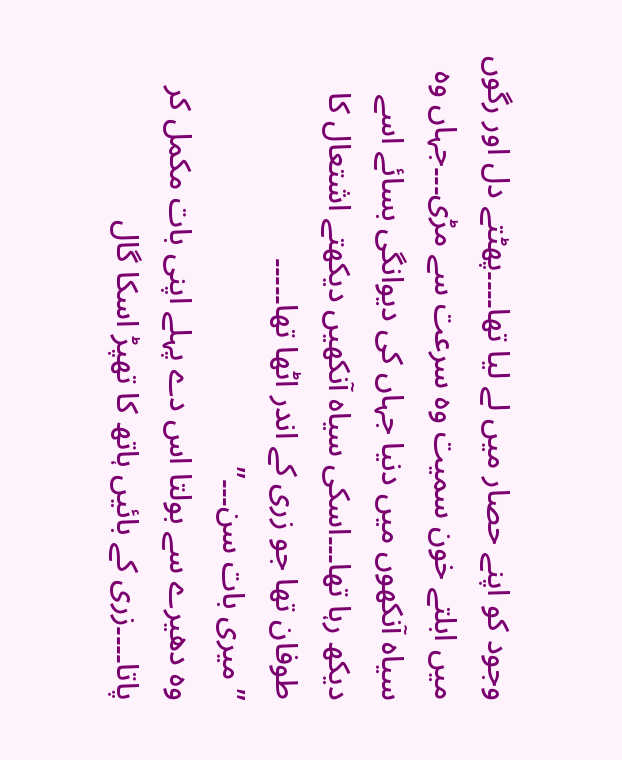وجود کو اپنے حصار میں لے لیا تھا۔۔۔۔پھٹتے دل اور رگوں میں ابلتے خون سمیت وہ سرعت سے مڑی۔۔۔جہاں وہ سیاہ آنکھوں میں دنیا جہاں کی دیوانگی بسائے اسے دیکھ رہا تھا۔۔۔اسکی سیاہ آنکھیں دیکھتے اشتعال کا طوفان تھا جو زری کے اندر اٹھا تھا۔۔۔۔۔
” میری بات سن۔۔۔”
وہ دھیرے سے بولتا اس دے پہلے اپنی بات مکمل کر پاتا۔۔۔۔زری کے بائیں ہاتھ کا تھپڑ اسکا گال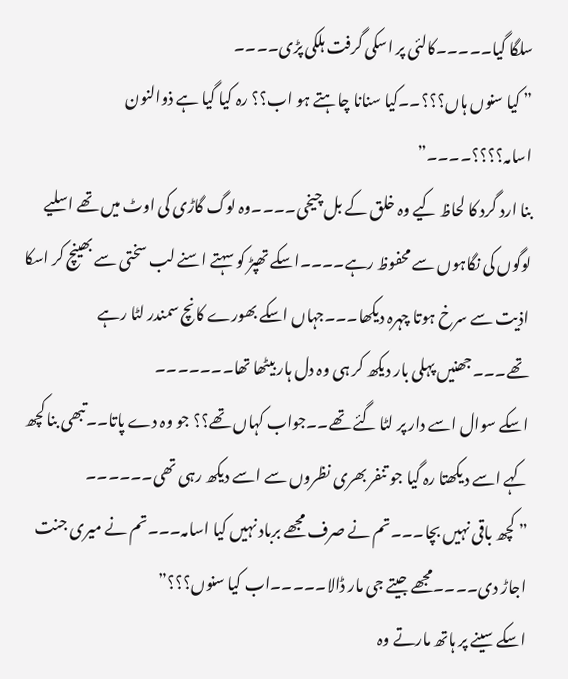سلگا گیا۔۔۔۔۔کالئی پر اسکی گرفت ہلکی پڑی۔۔۔۔
” کیا سنوں ہاں؟؟؟۔۔کیا سنانا چاہتے ہو اب؟؟ رہ کیا گیا ہے ذوالنون اسامہ؟؟؟؟۔۔۔۔”
بنا ارد گرد کا لحاظ کیے وہ خلق کے بل چیخی۔۔۔۔وہ لوگ گاڑی کی اوٹ میں تھے اسلیے لوگوں کی نگاہوں سے محفوظ رہے۔۔۔۔اسکے تھپڑ کو سہتے اسنے لب سختی سے بھینچ کر اسکا اذیت سے سرخ ہوتا چہرہ دیکھا۔۔۔جہاں اسکے بھورے کانچ سمندر لٹا رہے تھے۔۔۔جھنیں پہلی بار دیکھ کر ہی وہ دل ہار بیٹھا تھا۔۔۔۔۔۔۔
اسکے سوال اسے دار پر لٹا گئے تھے۔۔جواب کہاں تھے؟؟ جو وہ دے پاتا۔۔تبھی بنا کچھ کہے اسے دیکھتا رہ گیا جو تنفر بھری نظروں سے اسے دیکھ رہی تھی۔۔۔۔۔۔
” کچھ باقی نہیں بچا۔۔۔تم نے صرف مجھے برباد نہیں کیا اسامہ۔۔۔تم نے میری جنت اجاڑ دی۔۔۔۔مجھے جیتے جی مار ڈالا۔۔۔۔۔اب کیا سنوں؟؟؟”
اسکے سینے پر ہاتھ مارتے وہ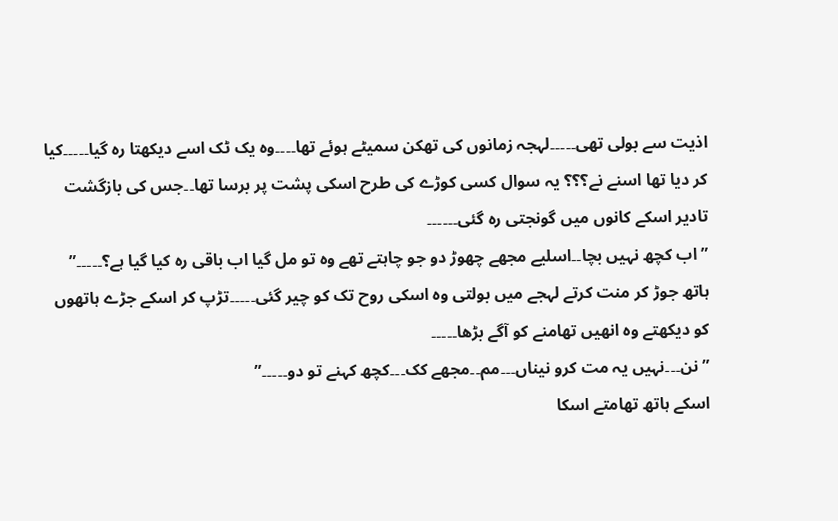اذیت سے بولی تھی۔۔۔۔۔لہجہ زمانوں کی تھکن سمیٹے ہوئے تھا۔۔۔۔وہ یک ٹک اسے دیکھتا رہ گیا۔۔۔۔۔کیا کر دیا تھا اسنے نے؟؟؟ یہ سوال کسی کوڑے کی طرح اسکی پشت پر برسا تھا۔۔جس کی بازگشت تادیر اسکے کانوں میں گونجتی رہ گئی۔۔۔۔۔۔
” اب کچھ نہیں بچا۔۔اسلیے مجھے چھوڑ دو جو چاہتے تھے وہ تو مل گیا اب باقی رہ کیا گیا ہے؟۔۔۔۔۔”
ہاتھ جوڑ کر منت کرتے لہجے میں بولتی وہ اسکی روح تک کو چیر گئی۔۔۔۔۔تڑپ کر اسکے جڑے ہاتھوں کو دیکھتے وہ انھیں تھامنے کو آگے بڑھا۔۔۔۔۔
” نن۔۔۔نہیں یہ مت کرو نیناں۔۔۔مم۔۔مجھے کک۔۔۔کچھ کہنے تو دو۔۔۔۔۔”
اسکے ہاتھ تھامتے اسکا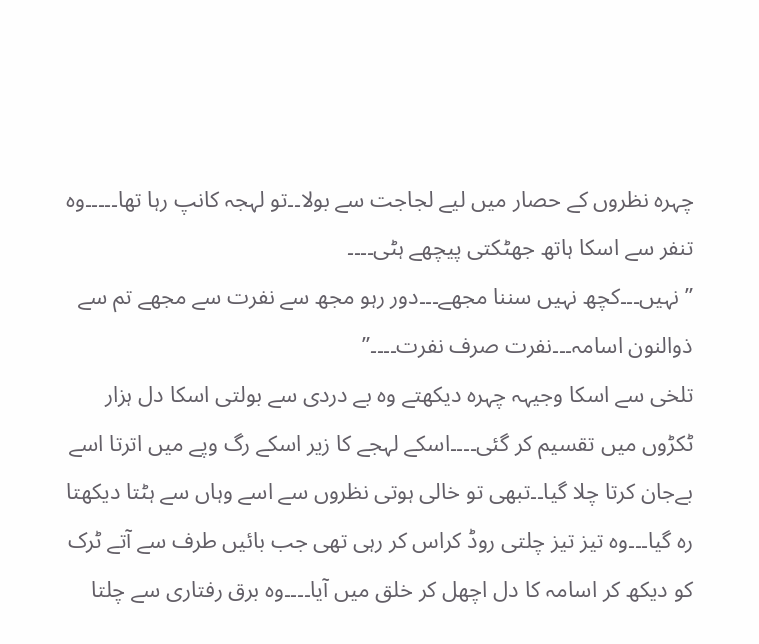چہرہ نظروں کے حصار میں لیے لجاجت سے بولا۔۔تو لہجہ کانپ رہا تھا۔۔۔۔۔وہ تنفر سے اسکا ہاتھ جھٹکتی پیچھے ہٹی۔۔۔۔
” نہیں۔۔۔کچھ نہیں سننا مجھے۔۔۔دور رہو مجھ سے نفرت سے مجھے تم سے ذوالنون اسامہ۔۔۔نفرت صرف نفرت۔۔۔۔”
تلخی سے اسکا وجیہہ چہرہ دیکھتے وہ بے دردی سے بولتی اسکا دل ہزار ٹکڑوں میں تقسیم کر گئی۔۔۔۔اسکے لہجے کا زیر اسکے رگ وپے میں اترتا اسے بےجان کرتا چلا گیا۔۔تبھی تو خالی ہوتی نظروں سے اسے وہاں سے ہٹتا دیکھتا رہ گیا۔۔۔وہ تیز تیز چلتی روڈ کراس کر رہی تھی جب بائیں طرف سے آتے ٹرک کو دیکھ کر اسامہ کا دل اچھل کر خلق میں آیا۔۔۔۔وہ برق رفتاری سے چلتا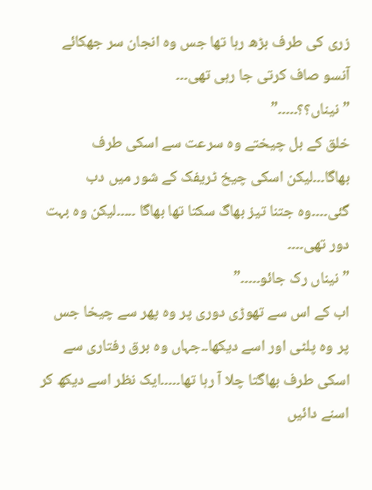زری کی طرف بڑھ رہا تھا جس وہ انجان سر جھکائے آنسو صاف کرتی جا رہی تھی۔۔۔
” نیناں؟؟۔۔۔۔۔”
خلق کے بل چیختے وہ سرعت سے اسکی طرف بھاگا۔۔۔لیکن اسکی چیخ ٹریفک کے شور میں دب گئی۔۔۔۔وہ جتنا تیز بھاگ سکتا تھا بھاگا ۔۔۔۔۔لیکن وہ بہت دور تھی۔۔۔۔
” نیناں رک جائو۔۔۔۔۔”
اب کے اس سے تھوڑی دوری پر وہ پھر سے چیخا جس پر وہ پلٹی اور اسے دیکھا۔۔جہاں وہ برق رفتاری سے اسکی طرف بھاگتا چلا آ رہا تھا۔۔۔۔۔ایک نظر اسے دیکھ کر اسنے دائیں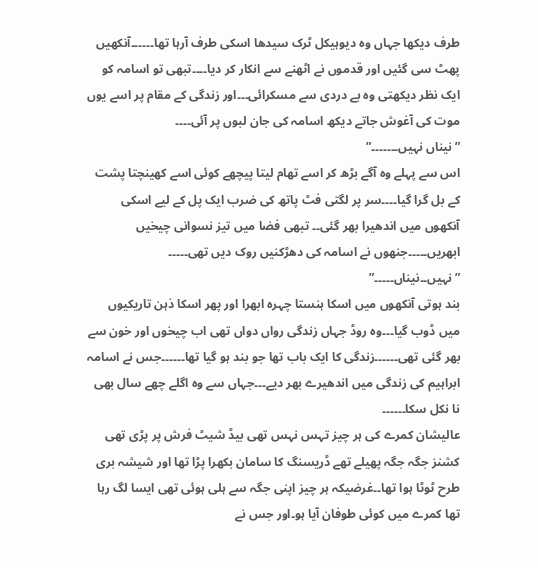طرف دیکھا جہاں وہ دیوہیکل ٹرک سیدھا اسکی طرف آرہا تھا۔۔۔۔۔۔آنکھیں پھٹ سی گئیں اور قدموں نے اٹھنے سے انکار کر دیا۔۔۔۔تبھی تو اسامہ کو ایک نظر دیکھتی وہ بے دردی سے مسکرائی۔۔۔اور زندگی کے مقام پر اسے یوں موت کی آغوش جاتے دیکھ اسامہ کی جان لبوں پر آئی۔۔۔۔
” نیناں نہیں۔۔۔۔۔۔۔”
اس سے پہلے وہ آگے بڑھ کر اسے تھام لیتا پیچھے کوئی اسے کھینچتا پشت کے بل گرا گیا۔۔۔۔سر پر لگتی فٹ پاتھ کی ضرب ایک پل کے لیے اسکی آنکھوں میں اندھیرا بھر گئی۔۔ تبھی فضا میں تیز نسوانی چیخیں ابھریں۔۔۔۔۔جنھوں نے اسامہ کی دھڑکنیں روک دیں تھی۔۔۔۔۔
” نہیں۔۔نیناں۔۔۔۔۔”
بند ہوتی آنکھوں میں اسکا ہنستا چہرہ ابھرا اور پھر اسکا ذہن تاریکیوں میں ڈوب گیا۔۔۔وہ روڈ جہاں زندگی رواں دواں تھی اب چیخوں اور خون سے بھر گئی تھی۔۔۔۔۔۔زندگی کا ایک باب تھا جو بند ہو گیا تھا۔۔۔۔۔۔جس نے اسامہ ابراہیم کی زندگی میں اندھیرے بھر دیے۔۔۔جہاں سے وہ اگلے چھے سال بھی نا نکل سکا۔۔۔۔۔۔
عالیشان کمرے کی ہر چیز تہس نہس تھی بیڈ شیٹ فرش پر پڑی تھی کشنز جگہ جگہ پھیلے تھے ڈریسنگ کا سامان بکھرا پڑا تھا اور شیشہ بری طرح ٹوٹا ہوا تھا۔۔غرضیکہ ہر چیز اپنی جگہ سے ہلی ہوئی تھی ایسا لگ رہا تھا کمرے میں کوئی طوفان آیا ہو۔اور جس نے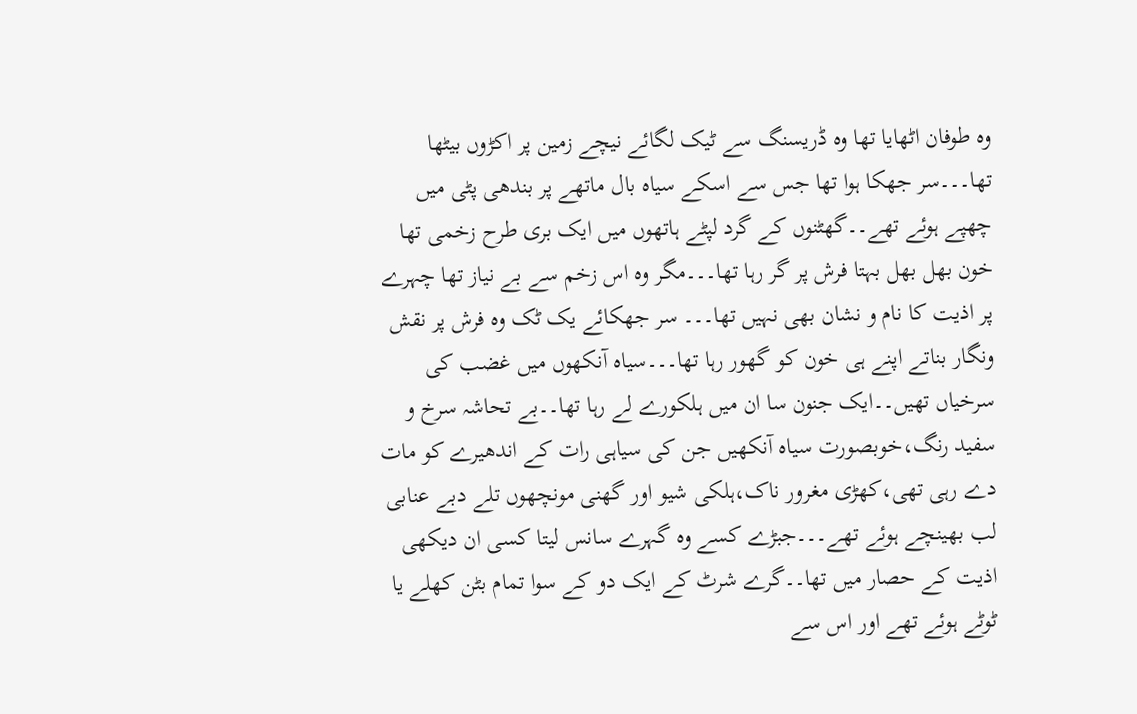وہ طوفان اٹھایا تھا وہ ڈریسنگ سے ٹیک لگائے نیچے زمین پر اکڑوں بیٹھا تھا۔۔۔سر جھکا ہوا تھا جس سے اسکے سیاہ بال ماتھے پر بندھی پٹی میں چھپے ہوئے تھے۔۔گھٹنوں کے گرد لپٹے ہاتھوں میں ایک بری طرح زخمی تھا خون بھل بھل بہتا فرش پر گر رہا تھا۔۔۔مگر وہ اس زخم سے بے نیاز تھا چہرے پر اذیت کا نام و نشان بھی نہیں تھا۔۔۔ سر جھکائے یک ٹک وہ فرش پر نقش ونگار بناتے اپنے ہی خون کو گھور رہا تھا۔۔۔سیاہ آنکھوں میں غضب کی سرخیاں تھیں۔۔ایک جنون سا ان میں ہلکورے لے رہا تھا۔۔بے تحاشہ سرخ و سفید رنگ،خوبصورت سیاہ آنکھیں جن کی سیاہی رات کے اندھیرے کو مات دے رہی تھی،کھڑی مغرور ناک،ہلکی شیو اور گھنی مونچھوں تلے دبے عنابی لب بھینچے ہوئے تھے۔۔۔جبڑے کسے وہ گہرے سانس لیتا کسی ان دیکھی اذیت کے حصار میں تھا۔۔گرے شرٹ کے ایک دو کے سوا تمام بٹن کھلے یا ٹوٹے ہوئے تھے اور اس سے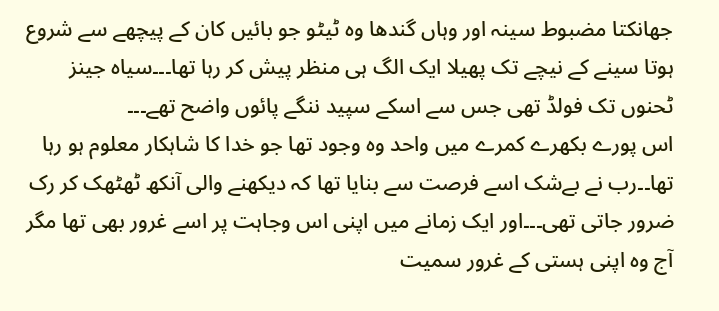جھانکتا مضبوط سینہ اور وہاں گندھا وہ ٹیٹو جو بائیں کان کے پیچھے سے شروع ہوتا سینے کے نیچے تک پھیلا ایک الگ ہی منظر پیش کر رہا تھا۔۔۔سیاہ جینز ٹحنوں تک فولڈ تھی جس سے اسکے سپید ننگے پائوں واضح تھے۔۔۔
اس پورے بکھرے کمرے میں واحد وہ وجود تھا جو خدا کا شاہکار معلوم ہو رہا تھا۔۔رب نے بےشک اسے فرصت سے بنایا تھا کہ دیکھنے والی آنکھ ٹھٹھک کر رک ضرور جاتی تھی۔۔۔اور ایک زمانے میں اپنی اس وجاہت پر اسے غرور بھی تھا مگر آج وہ اپنی ہستی کے غرور سمیت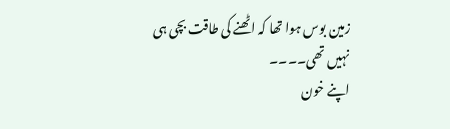زمین بوس ہوا تھا کہ اٹھنے کی طاقت بچی ہی نہیں تھی۔۔۔۔
اپنے خون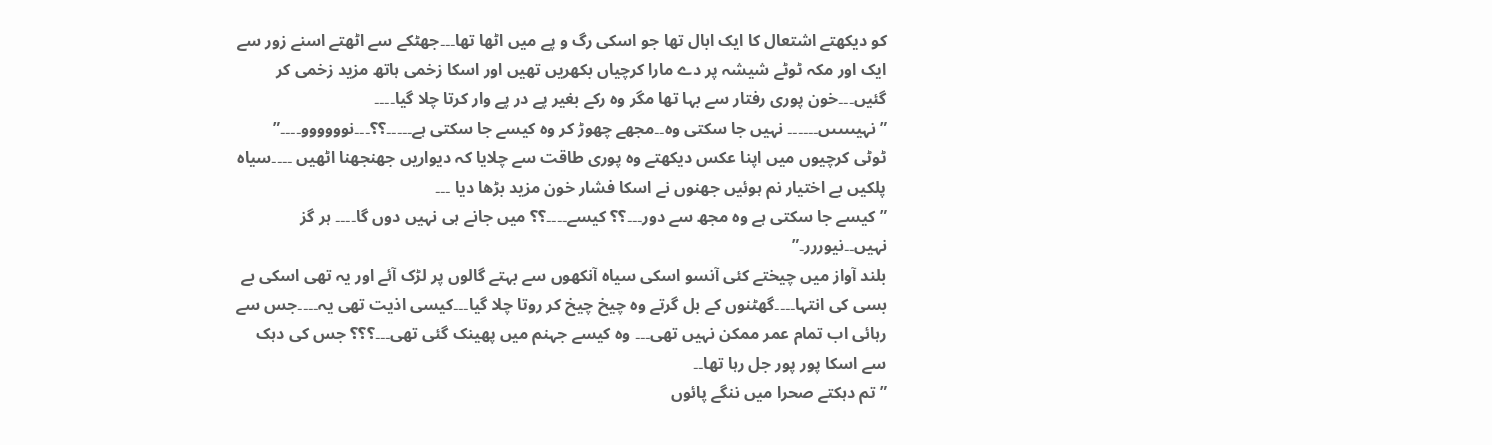کو دیکھتے اشتعال کا ایک ابال تھا جو اسکی رگ و پے میں اٹھا تھا۔۔۔جھٹکے سے اٹھتے اسنے زور سے ایک اور مکہ ٹوٹے شیشہ پر دے مارا کرچیاں بکھریں تھیں اور اسکا زخمی ہاتھ مزید زخمی کر گئیں۔۔۔خون پوری رفتار سے بہا تھا مگر وہ رکے بغیر پے در پے وار کرتا چلا گیا۔۔۔۔
” نہیںںںںں۔۔۔۔۔۔ نہیں جا سکتی وہ۔۔مجھے چھوڑ کر وہ کیسے جا سکتی ہے۔۔۔۔۔؟؟۔۔۔نوووووو۔۔۔۔”
ٹوٹی کرچیوں میں اپنا عکس دیکھتے وہ پوری طاقت سے چلایا کہ دیواریں جھنجھنا اٹھیں ۔۔۔۔سیاہ پلکیں بے اختیار نم ہوئیں جھنوں نے اسکا فشار خون مزید بڑھا دیا ۔۔۔
” کیسے جا سکتی ہے وہ مجھ سے دور۔۔۔؟؟ کیسے۔۔۔۔؟؟ میں جانے ہی نہیں دوں گا۔۔۔۔ ہر گز نہیں۔۔نیوررر۔”
بلند آواز میں چیختے کئی آنسو اسکی سیاہ آنکھوں سے بہتے گالوں پر لڑک آئے اور یہ تھی اسکی بے بسی کی انتہا۔۔۔۔گھٹنوں کے بل گرتے وہ چیخ چیخ کر روتا چلا گیا۔۔۔کیسی اذیت تھی یہ۔۔۔۔جس سے رہائی اب تمام عمر ممکن نہیں تھی۔۔۔ وہ کیسے جہنم میں پھینک گئی تھی۔۔۔؟؟؟ جس کی دہک سے اسکا پور پور جل رہا تھا۔۔
” تم دہکتے صحرا میں ننگے پائوں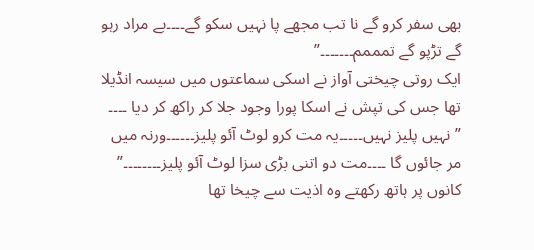بھی سفر کرو گے نا تب مجھے پا نہیں سکو گے۔۔۔۔بے مراد رہو گے تڑپو گے تمممم۔۔۔۔۔۔۔”
ایک روتی چیختی آواز نے اسکی سماعتوں میں سیسہ انڈیلا تھا جس کی تپش نے اسکا پورا وجود جلا کر راکھ کر دیا ۔۔۔۔
” نہیں پلیز نہیں۔۔۔۔۔یہ مت کرو لوٹ آئو پلیز۔۔۔۔۔۔ورنہ میں مر جائوں گا ۔۔۔۔مت دو اتنی بڑی سزا لوٹ آئو پلیز۔۔۔۔۔۔۔۔”
کانوں پر ہاتھ رکھتے وہ اذیت سے چیخا تھا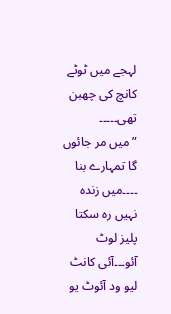لہجے میں ٹوٹے کانچ کی چھبن تھی۔۔۔۔۔
” میں مر جائوں گا تمہارے بنا ۔۔۔۔میں زندہ نہیں رہ سکتا پلیز لوٹ آئو۔۔۔آئی کانٹ لیو ود آئوٹ یو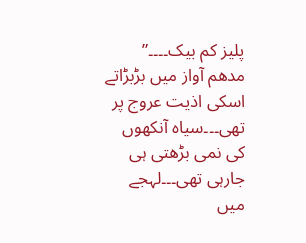پلیز کم بیک۔۔۔۔”
مدھم آواز میں بڑبڑاتے اسکی اذیت عروج پر تھی۔۔۔سیاہ آنکھوں کی نمی بڑھتی ہی جارہی تھی۔۔۔لہجے میں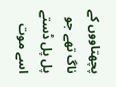پچھتاووں کے ناگ تھے جو پل پل ڈستے اسے موت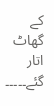کے گھاٹ اتار گئے۔۔۔۔۔